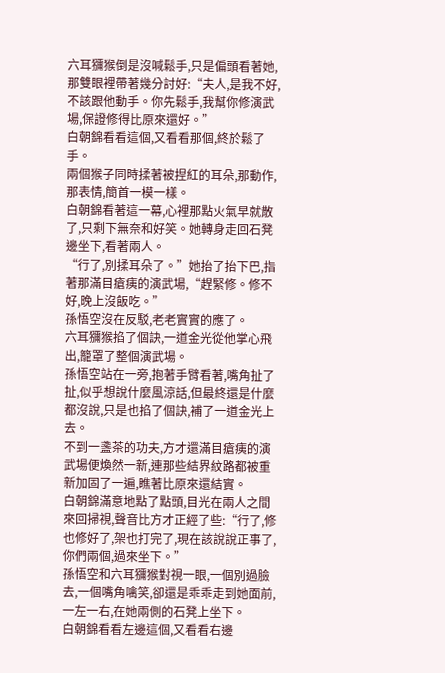六耳獼猴倒是沒喊鬆手,只是偏頭看著她,那雙眼裡帶著幾分討好:“夫人,是我不好,不該跟他動手。你先鬆手,我幫你修演武場,保證修得比原來還好。”
白朝錦看看這個,又看看那個,終於鬆了手。
兩個猴子同時揉著被捏紅的耳朵,那動作,那表情,簡首一模一樣。
白朝錦看著這一幕,心裡那點火氣早就散了,只剩下無奈和好笑。她轉身走回石凳邊坐下,看著兩人。
“行了,別揉耳朵了。”她抬了抬下巴,指著那滿目瘡痍的演武場,“趕緊修。修不好,晚上沒飯吃。”
孫悟空沒在反駁,老老實實的應了。
六耳獼猴掐了個訣,一道金光從他掌心飛出,籠罩了整個演武場。
孫悟空站在一旁,抱著手臂看著,嘴角扯了扯,似乎想說什麼風涼話,但最終還是什麼都沒說,只是也掐了個訣,補了一道金光上去。
不到一盞茶的功夫,方才還滿目瘡痍的演武場便煥然一新,連那些結界紋路都被重新加固了一遍,瞧著比原來還結實。
白朝錦滿意地點了點頭,目光在兩人之間來回掃視,聲音比方才正經了些:“行了,修也修好了,架也打完了,現在該說說正事了,你們兩個,過來坐下。”
孫悟空和六耳獼猴對視一眼,一個別過臉去,一個嘴角噙笑,卻還是乖乖走到她面前,一左一右,在她兩側的石凳上坐下。
白朝錦看看左邊這個,又看看右邊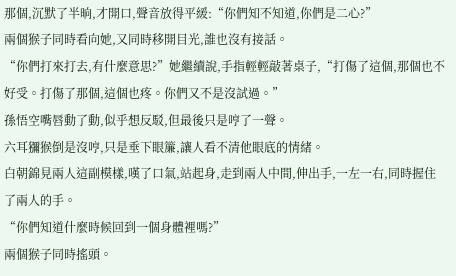那個,沉默了半晌,才開口,聲音放得平緩:“你們知不知道,你們是二心?”
兩個猴子同時看向她,又同時移開目光,誰也沒有接話。
“你們打來打去,有什麼意思?”她繼續說,手指輕輕敲著桌子,“打傷了這個,那個也不好受。打傷了那個,這個也疼。你們又不是沒試過。”
孫悟空嘴唇動了動,似乎想反駁,但最後只是哼了一聲。
六耳獼猴倒是沒哼,只是垂下眼簾,讓人看不清他眼底的情緒。
白朝錦見兩人這副模樣,嘆了口氣,站起身,走到兩人中間,伸出手,一左一右,同時握住了兩人的手。
“你們知道什麼時候回到一個身體裡嗎?”
兩個猴子同時搖頭。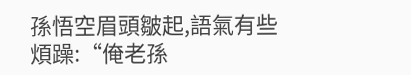孫悟空眉頭皺起,語氣有些煩躁:“俺老孫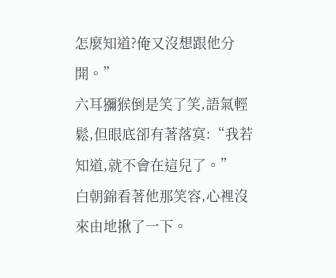怎麼知道?俺又沒想跟他分開。”
六耳獼猴倒是笑了笑,語氣輕鬆,但眼底卻有著落寞:“我若知道,就不會在這兒了。”
白朝錦看著他那笑容,心裡沒來由地揪了一下。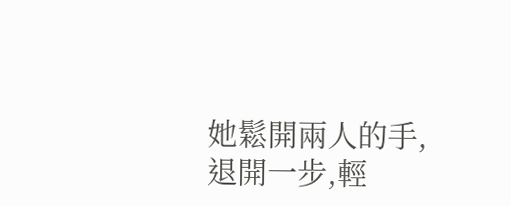她鬆開兩人的手,退開一步,輕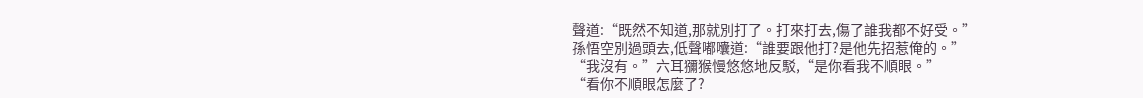聲道:“既然不知道,那就別打了。打來打去,傷了誰我都不好受。”
孫悟空別過頭去,低聲嘟囔道:“誰要跟他打?是他先招惹俺的。”
“我沒有。”六耳獼猴慢悠悠地反駁,“是你看我不順眼。”
“看你不順眼怎麼了?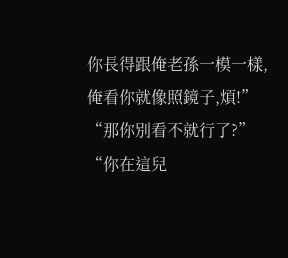你長得跟俺老孫一模一樣,俺看你就像照鏡子,煩!”
“那你別看不就行了?”
“你在這兒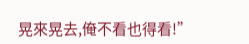晃來晃去,俺不看也得看!”